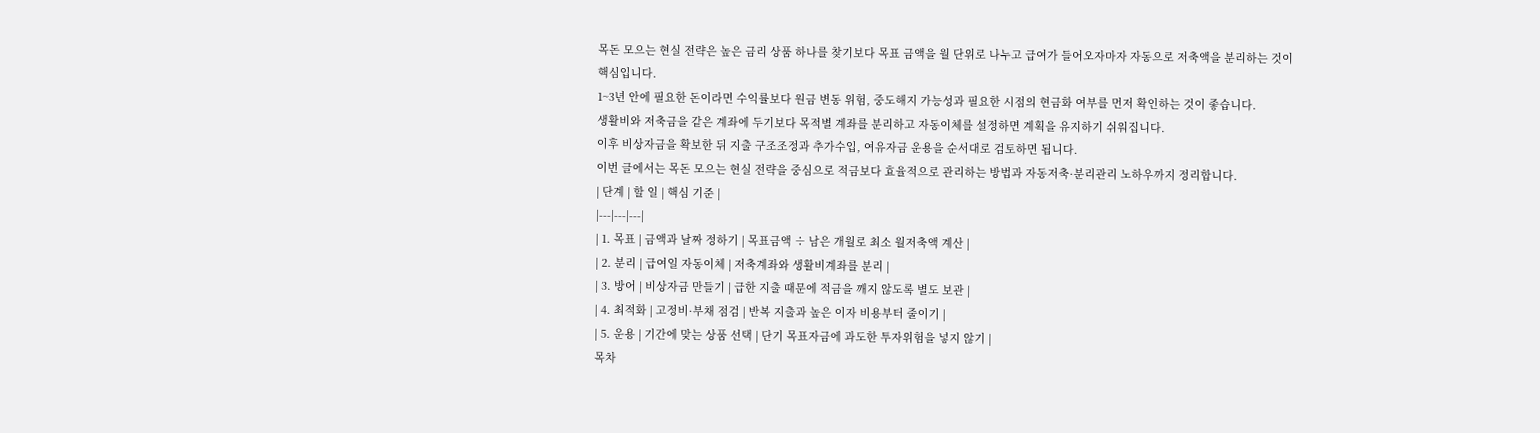목돈 모으는 현실 전략은 높은 금리 상품 하나를 찾기보다 목표 금액을 월 단위로 나누고 급여가 들어오자마자 자동으로 저축액을 분리하는 것이 핵심입니다.
1~3년 안에 필요한 돈이라면 수익률보다 원금 변동 위험, 중도해지 가능성과 필요한 시점의 현금화 여부를 먼저 확인하는 것이 좋습니다.
생활비와 저축금을 같은 계좌에 두기보다 목적별 계좌를 분리하고 자동이체를 설정하면 계획을 유지하기 쉬워집니다.
이후 비상자금을 확보한 뒤 지출 구조조정과 추가수입, 여유자금 운용을 순서대로 검토하면 됩니다.
이번 글에서는 목돈 모으는 현실 전략을 중심으로 적금보다 효율적으로 관리하는 방법과 자동저축·분리관리 노하우까지 정리합니다.
| 단계 | 할 일 | 핵심 기준 |
|---|---|---|
| 1. 목표 | 금액과 날짜 정하기 | 목표금액 ÷ 남은 개월로 최소 월저축액 계산 |
| 2. 분리 | 급여일 자동이체 | 저축계좌와 생활비계좌를 분리 |
| 3. 방어 | 비상자금 만들기 | 급한 지출 때문에 적금을 깨지 않도록 별도 보관 |
| 4. 최적화 | 고정비·부채 점검 | 반복 지출과 높은 이자 비용부터 줄이기 |
| 5. 운용 | 기간에 맞는 상품 선택 | 단기 목표자금에 과도한 투자위험을 넣지 않기 |
목차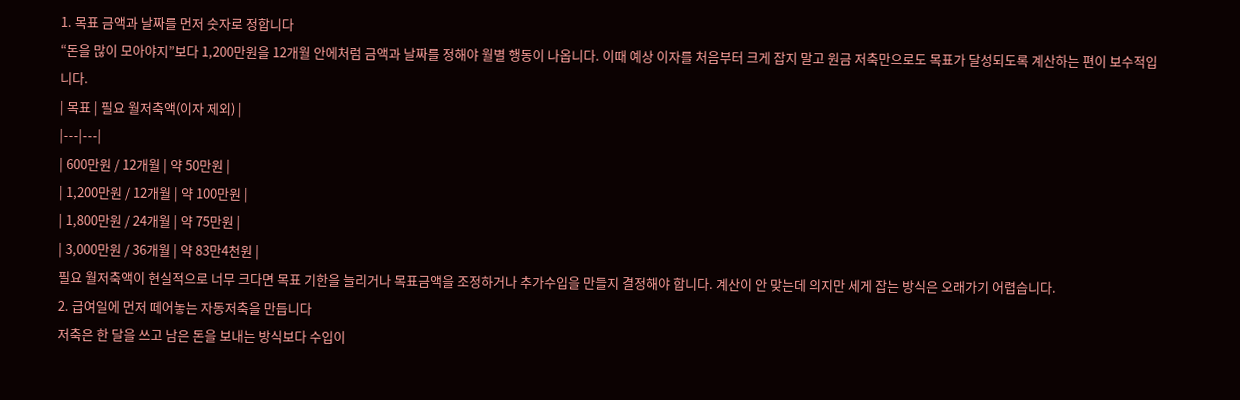1. 목표 금액과 날짜를 먼저 숫자로 정합니다
“돈을 많이 모아야지”보다 1,200만원을 12개월 안에처럼 금액과 날짜를 정해야 월별 행동이 나옵니다. 이때 예상 이자를 처음부터 크게 잡지 말고 원금 저축만으로도 목표가 달성되도록 계산하는 편이 보수적입니다.
| 목표 | 필요 월저축액(이자 제외) |
|---|---|
| 600만원 / 12개월 | 약 50만원 |
| 1,200만원 / 12개월 | 약 100만원 |
| 1,800만원 / 24개월 | 약 75만원 |
| 3,000만원 / 36개월 | 약 83만4천원 |
필요 월저축액이 현실적으로 너무 크다면 목표 기한을 늘리거나 목표금액을 조정하거나 추가수입을 만들지 결정해야 합니다. 계산이 안 맞는데 의지만 세게 잡는 방식은 오래가기 어렵습니다.
2. 급여일에 먼저 떼어놓는 자동저축을 만듭니다
저축은 한 달을 쓰고 남은 돈을 보내는 방식보다 수입이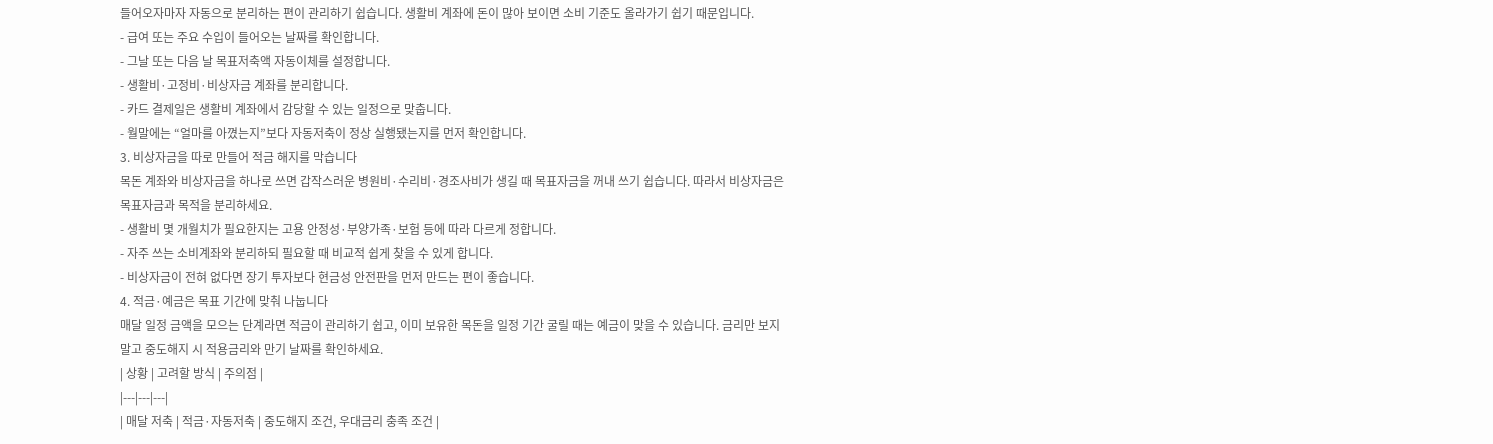들어오자마자 자동으로 분리하는 편이 관리하기 쉽습니다. 생활비 계좌에 돈이 많아 보이면 소비 기준도 올라가기 쉽기 때문입니다.
- 급여 또는 주요 수입이 들어오는 날짜를 확인합니다.
- 그날 또는 다음 날 목표저축액 자동이체를 설정합니다.
- 생활비·고정비·비상자금 계좌를 분리합니다.
- 카드 결제일은 생활비 계좌에서 감당할 수 있는 일정으로 맞춥니다.
- 월말에는 “얼마를 아꼈는지”보다 자동저축이 정상 실행됐는지를 먼저 확인합니다.
3. 비상자금을 따로 만들어 적금 해지를 막습니다
목돈 계좌와 비상자금을 하나로 쓰면 갑작스러운 병원비·수리비·경조사비가 생길 때 목표자금을 꺼내 쓰기 쉽습니다. 따라서 비상자금은 목표자금과 목적을 분리하세요.
- 생활비 몇 개월치가 필요한지는 고용 안정성·부양가족·보험 등에 따라 다르게 정합니다.
- 자주 쓰는 소비계좌와 분리하되 필요할 때 비교적 쉽게 찾을 수 있게 합니다.
- 비상자금이 전혀 없다면 장기 투자보다 현금성 안전판을 먼저 만드는 편이 좋습니다.
4. 적금·예금은 목표 기간에 맞춰 나눕니다
매달 일정 금액을 모으는 단계라면 적금이 관리하기 쉽고, 이미 보유한 목돈을 일정 기간 굴릴 때는 예금이 맞을 수 있습니다. 금리만 보지 말고 중도해지 시 적용금리와 만기 날짜를 확인하세요.
| 상황 | 고려할 방식 | 주의점 |
|---|---|---|
| 매달 저축 | 적금·자동저축 | 중도해지 조건, 우대금리 충족 조건 |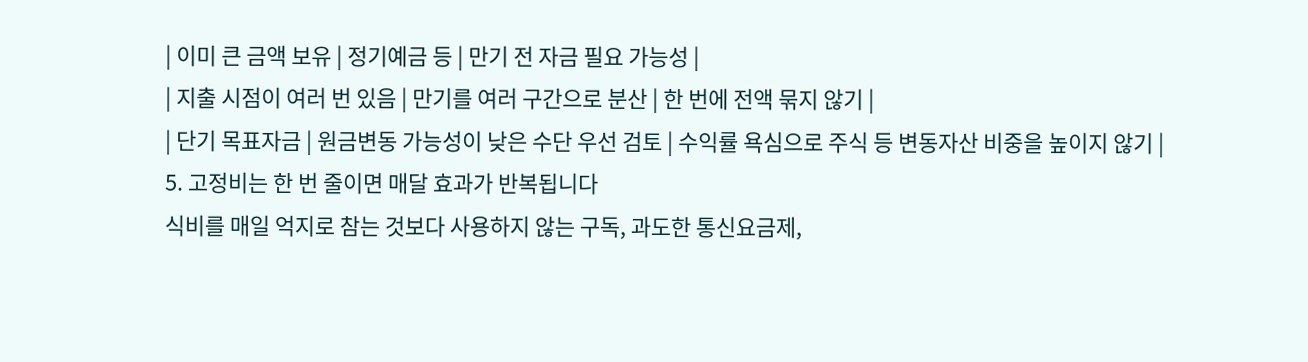| 이미 큰 금액 보유 | 정기예금 등 | 만기 전 자금 필요 가능성 |
| 지출 시점이 여러 번 있음 | 만기를 여러 구간으로 분산 | 한 번에 전액 묶지 않기 |
| 단기 목표자금 | 원금변동 가능성이 낮은 수단 우선 검토 | 수익률 욕심으로 주식 등 변동자산 비중을 높이지 않기 |
5. 고정비는 한 번 줄이면 매달 효과가 반복됩니다
식비를 매일 억지로 참는 것보다 사용하지 않는 구독, 과도한 통신요금제,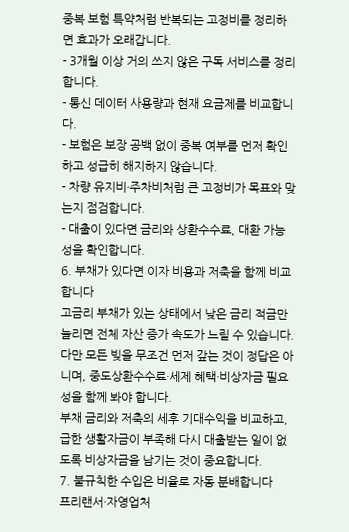중복 보험 특약처럼 반복되는 고정비를 정리하면 효과가 오래갑니다.
- 3개월 이상 거의 쓰지 않은 구독 서비스를 정리합니다.
- 통신 데이터 사용량과 현재 요금제를 비교합니다.
- 보험은 보장 공백 없이 중복 여부를 먼저 확인하고 성급히 해지하지 않습니다.
- 차량 유지비·주차비처럼 큰 고정비가 목표와 맞는지 점검합니다.
- 대출이 있다면 금리와 상환수수료, 대환 가능성을 확인합니다.
6. 부채가 있다면 이자 비용과 저축을 함께 비교합니다
고금리 부채가 있는 상태에서 낮은 금리 적금만 늘리면 전체 자산 증가 속도가 느릴 수 있습니다. 다만 모든 빚을 무조건 먼저 갚는 것이 정답은 아니며, 중도상환수수료·세제 혜택·비상자금 필요성을 함께 봐야 합니다.
부채 금리와 저축의 세후 기대수익을 비교하고, 급한 생활자금이 부족해 다시 대출받는 일이 없도록 비상자금을 남기는 것이 중요합니다.
7. 불규칙한 수입은 비율로 자동 분배합니다
프리랜서·자영업처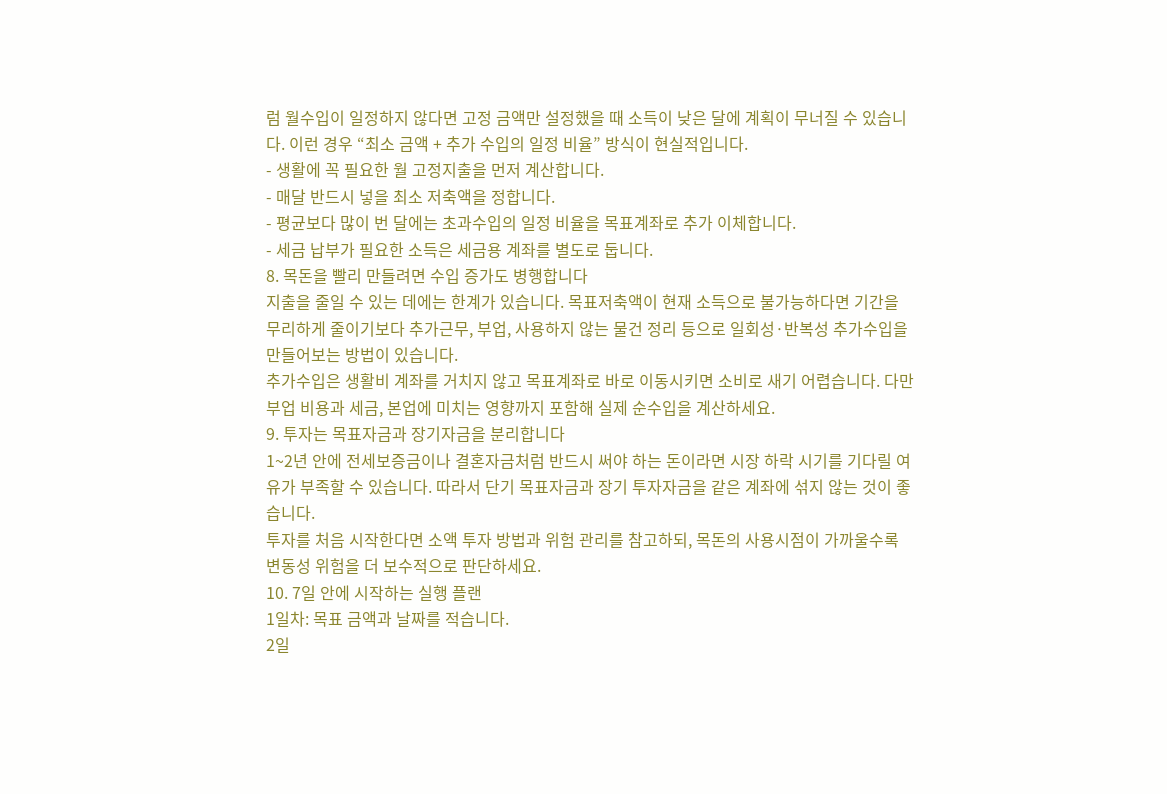럼 월수입이 일정하지 않다면 고정 금액만 설정했을 때 소득이 낮은 달에 계획이 무너질 수 있습니다. 이런 경우 “최소 금액 + 추가 수입의 일정 비율” 방식이 현실적입니다.
- 생활에 꼭 필요한 월 고정지출을 먼저 계산합니다.
- 매달 반드시 넣을 최소 저축액을 정합니다.
- 평균보다 많이 번 달에는 초과수입의 일정 비율을 목표계좌로 추가 이체합니다.
- 세금 납부가 필요한 소득은 세금용 계좌를 별도로 둡니다.
8. 목돈을 빨리 만들려면 수입 증가도 병행합니다
지출을 줄일 수 있는 데에는 한계가 있습니다. 목표저축액이 현재 소득으로 불가능하다면 기간을 무리하게 줄이기보다 추가근무, 부업, 사용하지 않는 물건 정리 등으로 일회성·반복성 추가수입을 만들어보는 방법이 있습니다.
추가수입은 생활비 계좌를 거치지 않고 목표계좌로 바로 이동시키면 소비로 새기 어렵습니다. 다만 부업 비용과 세금, 본업에 미치는 영향까지 포함해 실제 순수입을 계산하세요.
9. 투자는 목표자금과 장기자금을 분리합니다
1~2년 안에 전세보증금이나 결혼자금처럼 반드시 써야 하는 돈이라면 시장 하락 시기를 기다릴 여유가 부족할 수 있습니다. 따라서 단기 목표자금과 장기 투자자금을 같은 계좌에 섞지 않는 것이 좋습니다.
투자를 처음 시작한다면 소액 투자 방법과 위험 관리를 참고하되, 목돈의 사용시점이 가까울수록 변동성 위험을 더 보수적으로 판단하세요.
10. 7일 안에 시작하는 실행 플랜
1일차: 목표 금액과 날짜를 적습니다.
2일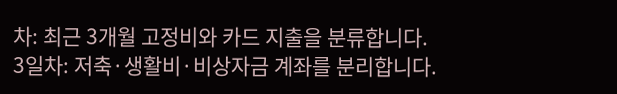차: 최근 3개월 고정비와 카드 지출을 분류합니다.
3일차: 저축·생활비·비상자금 계좌를 분리합니다.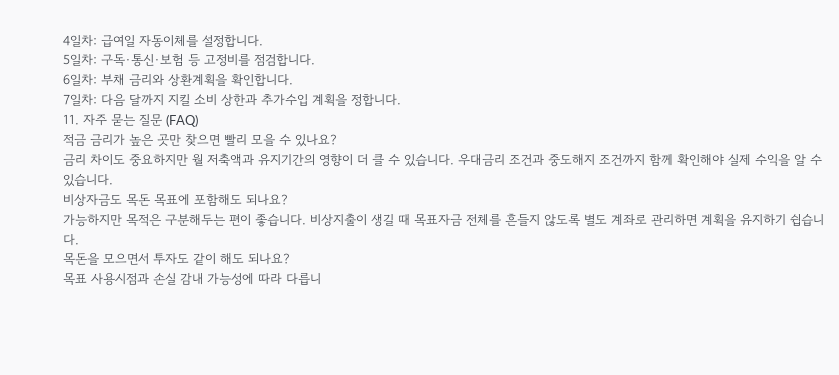4일차: 급여일 자동이체를 설정합니다.
5일차: 구독·통신·보험 등 고정비를 점검합니다.
6일차: 부채 금리와 상환계획을 확인합니다.
7일차: 다음 달까지 지킬 소비 상한과 추가수입 계획을 정합니다.
11. 자주 묻는 질문 (FAQ)
적금 금리가 높은 곳만 찾으면 빨리 모을 수 있나요?
금리 차이도 중요하지만 월 저축액과 유지기간의 영향이 더 클 수 있습니다. 우대금리 조건과 중도해지 조건까지 함께 확인해야 실제 수익을 알 수 있습니다.
비상자금도 목돈 목표에 포함해도 되나요?
가능하지만 목적은 구분해두는 편이 좋습니다. 비상지출이 생길 때 목표자금 전체를 흔들지 않도록 별도 계좌로 관리하면 계획을 유지하기 쉽습니다.
목돈을 모으면서 투자도 같이 해도 되나요?
목표 사용시점과 손실 감내 가능성에 따라 다릅니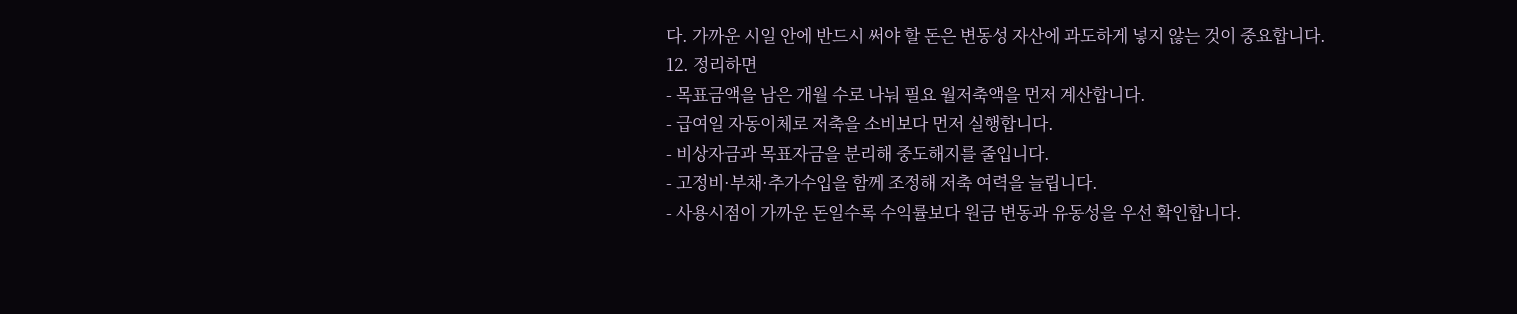다. 가까운 시일 안에 반드시 써야 할 돈은 변동성 자산에 과도하게 넣지 않는 것이 중요합니다.
12. 정리하면
- 목표금액을 남은 개월 수로 나눠 필요 월저축액을 먼저 계산합니다.
- 급여일 자동이체로 저축을 소비보다 먼저 실행합니다.
- 비상자금과 목표자금을 분리해 중도해지를 줄입니다.
- 고정비·부채·추가수입을 함께 조정해 저축 여력을 늘립니다.
- 사용시점이 가까운 돈일수록 수익률보다 원금 변동과 유동성을 우선 확인합니다.